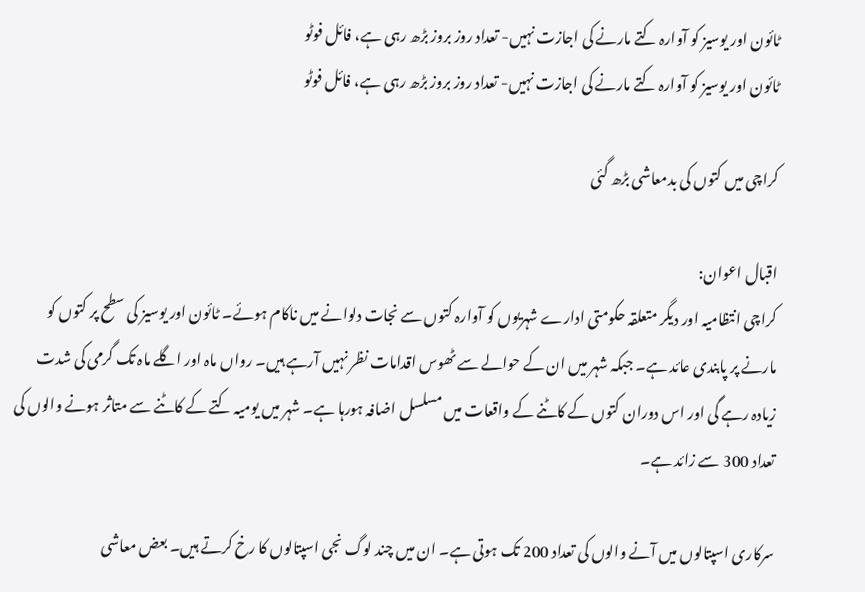ٹائون اور یوسیز کو آوارہ کتے مارنے کی اجازت نہیں- تعداد روز بروز بڑھ رہی ہے، فائل فوٹو
ٹائون اور یوسیز کو آوارہ کتے مارنے کی اجازت نہیں- تعداد روز بروز بڑھ رہی ہے، فائل فوٹو

کراچی میں کتوں کی بدمعاشی بڑھ گئی

اقبال اعوان:
کراچی انتظامیہ اور دیگر متعلقہ حکومتی ادارے شہریوں کو آوارہ کتوں سے نجات دلوانے میں ناکام ہوئے۔ ٹائون اور یوسیز کی سطح پر کتوں کو مارنے پر پابندی عائد ہے۔ جبکہ شہر میں ان کے حوالے سے ٹھوس اقدامات نظر نہیں آرہے ہیں۔ رواں ماہ اور اگلے ماہ تک گرمی کی شدت زیادہ رہے گی اور اس دوران کتوں کے کاٹنے کے واقعات میں مسلسل اضافہ ہورہا ہے۔ شہر میں یومیہ کتے کے کاٹنے سے متاثر ہونے والوں کی تعداد 300 سے زائد ہے۔

سرکاری اسپتالوں میں آنے والوں کی تعداد 200 تک ہوتی ہے۔ ان میں چند لوگ نجی اسپتالوں کا رخ کرتے ہیں۔ بعض معاشی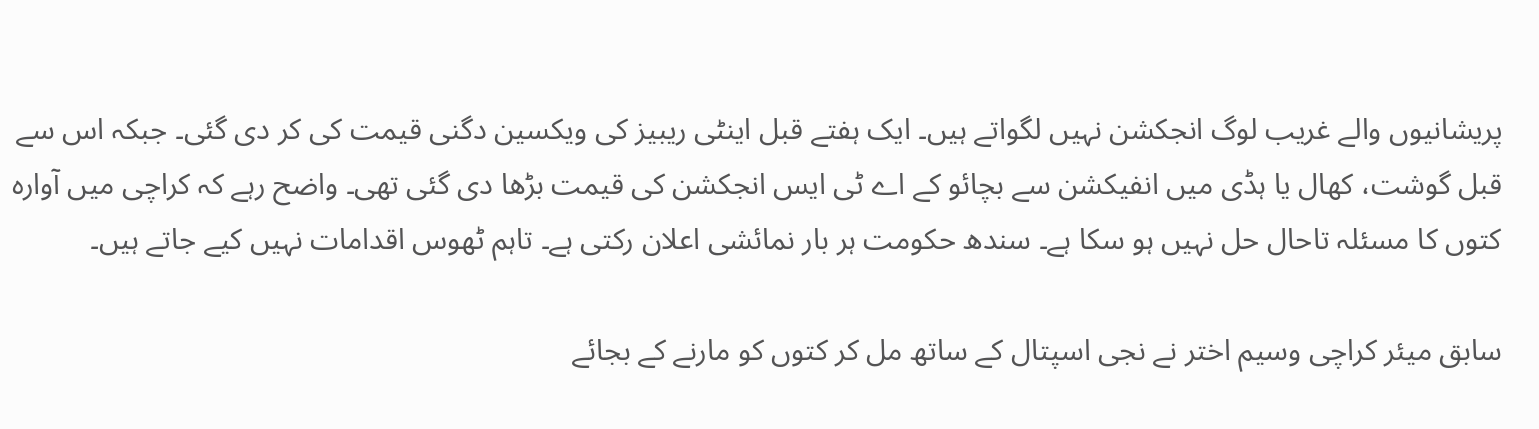پریشانیوں والے غریب لوگ انجکشن نہیں لگواتے ہیں۔ ایک ہفتے قبل اینٹی ریبیز کی ویکسین دگنی قیمت کی کر دی گئی۔ جبکہ اس سے قبل گوشت، کھال یا ہڈی میں انفیکشن سے بچائو کے اے ٹی ایس انجکشن کی قیمت بڑھا دی گئی تھی۔ واضح رہے کہ کراچی میں آوارہ کتوں کا مسئلہ تاحال حل نہیں ہو سکا ہے۔ سندھ حکومت ہر بار نمائشی اعلان رکتی ہے۔ تاہم ٹھوس اقدامات نہیں کیے جاتے ہیں۔

سابق میئر کراچی وسیم اختر نے نجی اسپتال کے ساتھ مل کر کتوں کو مارنے کے بجائے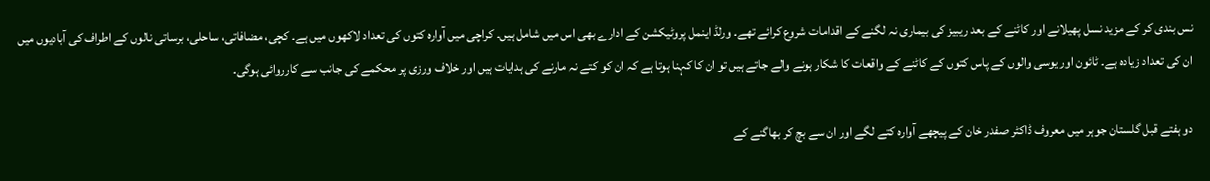نس بندی کر کے مزید نسل پھیلانے اور کاٹنے کے بعد ریبیز کی بیماری نہ لگنے کے اقدامات شروع کرائے تھے۔ ورلڈ اینمل پروٹیکشن کے ادارے بھی اس میں شامل ہیں۔ کراچی میں آوارہ کتوں کی تعداد لاکھوں میں ہے۔ کچی، مضافاتی، ساحلی، برساتی نالوں کے اطراف کی آبادیوں میں ان کی تعداد زیادہ ہے۔ ٹائون اور یوسی والوں کے پاس کتوں کے کاٹنے کے واقعات کا شکار ہونے والے جاتے ہیں تو ان کا کہنا ہوتا ہے کہ ان کو کتے نہ مارنے کی ہدایات ہیں اور خلاف ورزی پر محکمے کی جانب سے کارروائی ہوگی۔

دو ہفتے قبل گلستان جوہر میں معروف ڈاکٹر صفدر خان کے پیچھے آوارہ کتے لگے اور ان سے بچ کر بھاگنے کے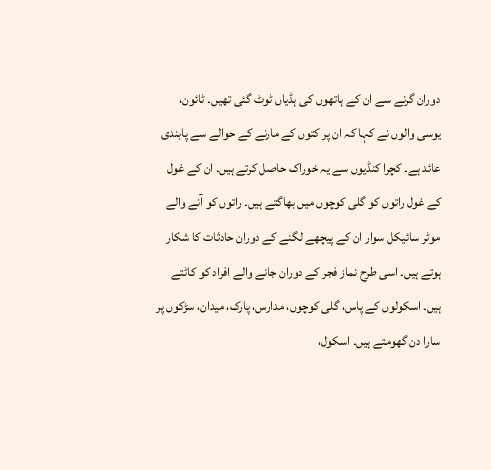دوران گرنے سے ان کے ہاتھوں کی ہڈیاں ٹوٹ گئی تھیں۔ ٹائون، یوسی والوں نے کہا کہ ان پر کتوں کے مارنے کے حوالے سے پابندی عائد ہے۔ کچرا کنڈیوں سے یہ خوراک حاصل کرتے ہیں۔ ان کے غول کے غول راتوں کو گلی کوچوں میں بھاگتے ہیں۔ راتوں کو آنے والے موٹر سائیکل سوار ان کے پیچھے لگنے کے دوران حادثات کا شکار ہوتے ہیں۔ اسی طرح نماز فجر کے دوران جانے والے افراد کو کاٹتے ہیں۔ اسکولوں کے پاس، گلی کوچوں، مدارس، پارک، میدان، سڑکوں پر سارا دن گھومتے ہیں۔ اسکول،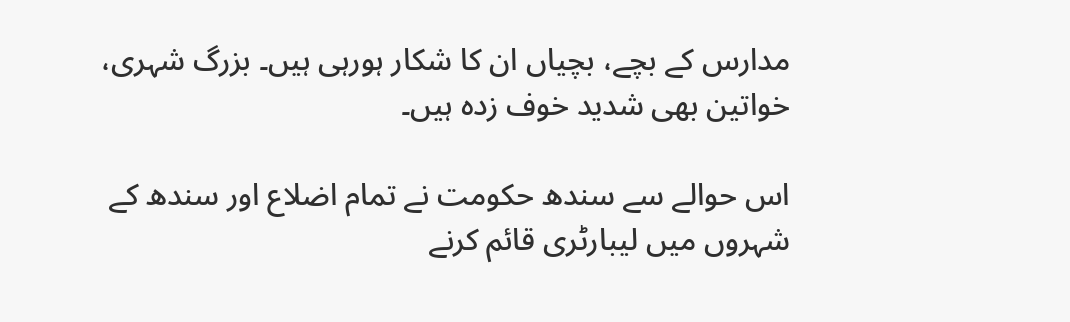مدارس کے بچے، بچیاں ان کا شکار ہورہی ہیں۔ بزرگ شہری، خواتین بھی شدید خوف زدہ ہیں۔

اس حوالے سے سندھ حکومت نے تمام اضلاع اور سندھ کے شہروں میں لیبارٹری قائم کرنے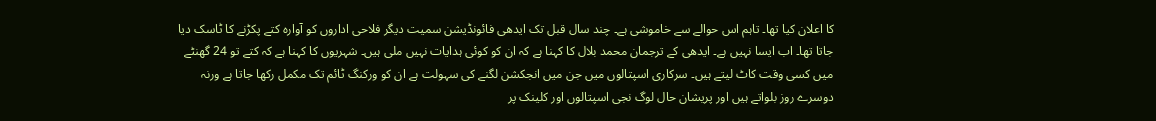کا اعلان کیا تھا۔ تاہم اس حوالے سے خاموشی ہے۔ چند سال قبل تک ایدھی فائونڈیشن سمیت دیگر فلاحی اداروں کو آوارہ کتے پکڑنے کا ٹاسک دیا جاتا تھا۔ اب ایسا نہیں ہے۔ ایدھی کے ترجمان محمد بلال کا کہنا ہے کہ ان کو کوئی ہدایات نہیں ملی ہیں۔ شہریوں کا کہنا ہے کہ کتے تو 24 گھنٹے میں کسی وقت کاٹ لیتے ہیں۔ سرکاری اسپتالوں میں جن میں انجکشن لگنے کی سہولت ہے ان کو ورکنگ ٹائم تک مکمل رکھا جاتا ہے ورنہ دوسرے روز بلواتے ہیں اور پریشان حال لوگ نجی اسپتالوں اور کلینک پر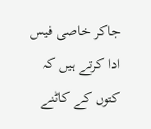جاکر خاصی فیس ادا کرتے ہیں کہ کتوں کے کاٹنے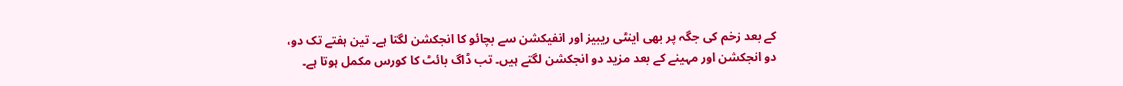کے بعد زخم کی جگہ پر بھی اینٹی ریبیز اور انفیکشن سے بچائو کا انجکشن لگتا ہے۔ تین ہفتے تک دو، دو انجکشن اور مہینے کے بعد مزید دو انجکشن لگتے ہیں۔ تب ڈاگ بائٹ کا کورس مکمل ہوتا ہے۔